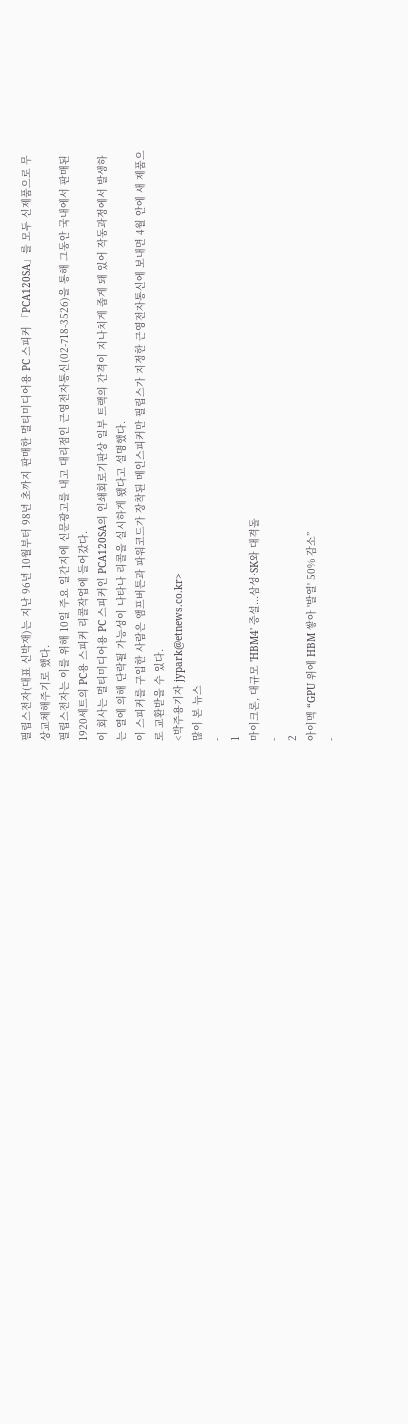필립스전자(대표 신박재)는 지난 96년 10월부터 98년 초까지 판매한 멀티미디어용 PC 스피커 「PCA120SA」를 모두 신제품으로 무상교체해주기로 했다.
필립스전자는 이를 위해 10일 주요 일간지에 신문광고를 내고 대리점인 근영전자통신(02-718-3526)을 통해 그동안 국내에서 판매된 1920세트의 PC용 스피커 리콜작업에 들어갔다.
이 회사는 멀티미디어용 PC 스피커인 PCA120SA의 인쇄회로기판상 일부 트랙의 간격이 지나치게 좁게 돼 있어 작동과정에서 발생하는 열에 의해 단락될 가능성이 나타나 리콜을 실시하게 됐다고 설명했다.
이 스피커를 구입한 사람은 앰프버튼과 파워코드가 장착된 메인스피커만 필립스가 지정한 근영전자통신에 보내면 4월 안에 새 제품으로 교환받을 수 있다.
<박주용기자 jypark@etnews.co.kr>
많이 본 뉴스
-
1
마이크론, 대규모 'HBM4' 증설...삼성·SK와 대격돌
-
2
아이멕 “GPU 위에 HBM 쌓아 '발열' 50% 감소”
-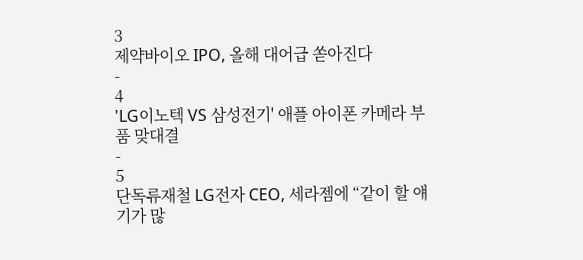3
제약바이오 IPO, 올해 대어급 쏟아진다
-
4
'LG이노텍 VS 삼성전기' 애플 아이폰 카메라 부품 맞대결
-
5
단독류재철 LG전자 CEO, 세라젬에 “같이 할 얘기가 많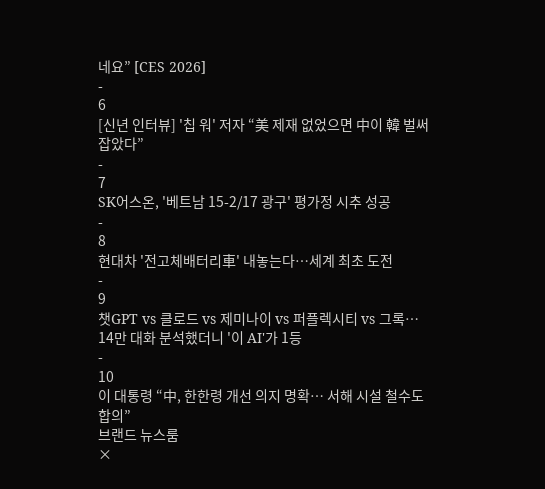네요” [CES 2026]
-
6
[신년 인터뷰] '칩 워' 저자 “美 제재 없었으면 中이 韓 벌써 잡았다”
-
7
SK어스온, '베트남 15-2/17 광구' 평가정 시추 성공
-
8
현대차 '전고체배터리車' 내놓는다…세계 최초 도전
-
9
챗GPT vs 클로드 vs 제미나이 vs 퍼플렉시티 vs 그록… 14만 대화 분석했더니 '이 AI'가 1등
-
10
이 대통령 “中, 한한령 개선 의지 명확… 서해 시설 철수도 합의”
브랜드 뉴스룸
×